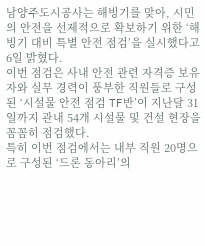남양주도시공사는 해빙기를 맞아, 시민의 안전을 선제적으로 확보하기 위한 ‘해빙기 대비 특별 안전 점검’을 실시했다고 6일 밝혔다.
이번 점검은 사내 안전 관련 자격증 보유자와 실무 경력이 풍부한 직원들로 구성된 ‘시설물 안전 점검 TF반’이 지난달 31일까지 관내 54개 시설물 및 건설 현장을 꼼꼼히 점검했다.
특히 이번 점검에서는 내부 직원 20명으로 구성된 ‘드론 동아리’의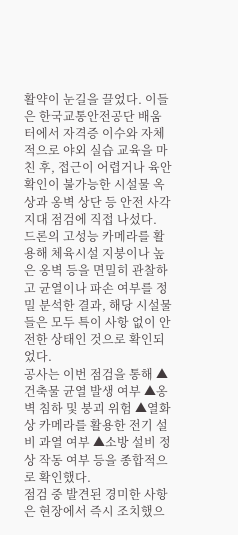활약이 눈길을 끌었다. 이들은 한국교통안전공단 배움터에서 자격증 이수와 자체적으로 야외 실습 교육을 마친 후, 접근이 어렵거나 육안 확인이 불가능한 시설물 옥상과 옹벽 상단 등 안전 사각지대 점검에 직접 나섰다.
드론의 고성능 카메라를 활용해 체육시설 지붕이나 높은 옹벽 등을 면밀히 관찰하고 균열이나 파손 여부를 정밀 분석한 결과, 해당 시설물들은 모두 특이 사항 없이 안전한 상태인 것으로 확인되었다.
공사는 이번 점검을 통해 ▲건축물 균열 발생 여부 ▲옹벽 침하 및 붕괴 위험 ▲열화상 카메라를 활용한 전기 설비 과열 여부 ▲소방 설비 정상 작동 여부 등을 종합적으로 확인했다.
점검 중 발견된 경미한 사항은 현장에서 즉시 조치했으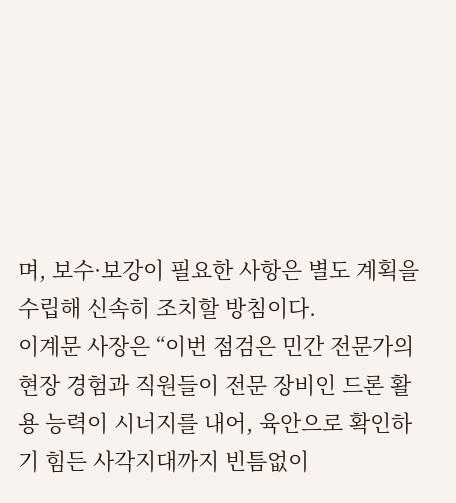며, 보수·보강이 필요한 사항은 별도 계획을 수립해 신속히 조치할 방침이다.
이계문 사장은 “이번 점검은 민간 전문가의 현장 경험과 직원들이 전문 장비인 드론 활용 능력이 시너지를 내어, 육안으로 확인하기 힘든 사각지대까지 빈틈없이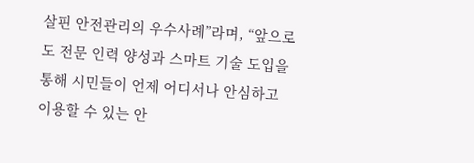살핀 안전관리의 우수사례”라며, “앞으로도 전문 인력 양성과 스마트 기술 도입을 통해 시민들이 언제 어디서나 안심하고 이용할 수 있는 안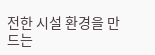전한 시설 환경을 만드는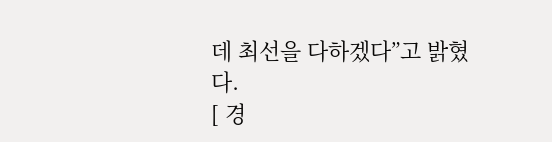데 최선을 다하겠다”고 밝혔다.
[ 경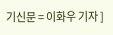기신문 = 이화우 기자 ]